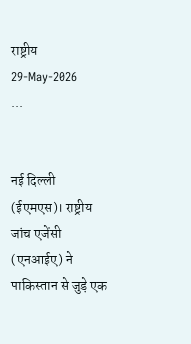राष्ट्रीय
29-May-2026
...


नई दिल्ली (ईएमएस)। राष्ट्रीय जांच एजेंसी (एनआईए) ने पाकिस्तान से जुड़े एक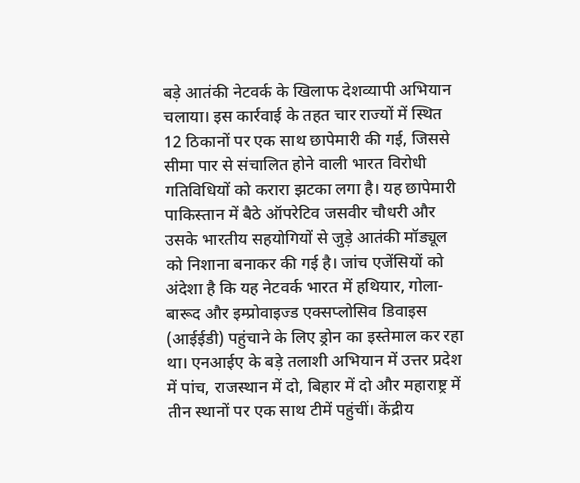बड़े आतंकी नेटवर्क के खिलाफ देशव्यापी अभियान चलाया। इस कार्रवाई के तहत चार राज्यों में स्थित 12 ठिकानों पर एक साथ छापेमारी की गई, जिससे सीमा पार से संचालित होने वाली भारत विरोधी गतिविधियों को करारा झटका लगा है। यह छापेमारी पाकिस्तान में बैठे ऑपरेटिव जसवीर चौधरी और उसके भारतीय सहयोगियों से जुड़े आतंकी मॉड्यूल को निशाना बनाकर की गई है। जांच एजेंसियों को अंदेशा है कि यह नेटवर्क भारत में हथियार, गोला-बारूद और इम्प्रोवाइज्ड एक्सप्लोसिव डिवाइस (आईईडी) पहुंचाने के लिए ड्रोन का इस्तेमाल कर रहा था। एनआईए के बड़े तलाशी अभियान में उत्तर प्रदेश में पांच, राजस्थान में दो, बिहार में दो और महाराष्ट्र में तीन स्थानों पर एक साथ टीमें पहुंचीं। केंद्रीय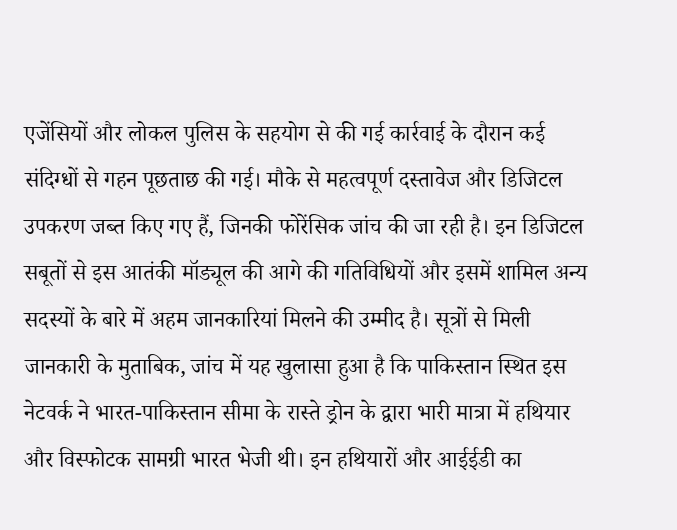एजेंसियों और लोकल पुलिस के सहयोग से की गई कार्रवाई के दौरान कई संदिग्धों से गहन पूछताछ की गई। मौके से महत्वपूर्ण दस्तावेज और डिजिटल उपकरण जब्त किए गए हैं, जिनकी फोरेंसिक जांच की जा रही है। इन डिजिटल सबूतों से इस आतंकी मॉड्यूल की आगे की गतिविधियों और इसमें शामिल अन्य सदस्यों के बारे में अहम जानकारियां मिलने की उम्मीद है। सूत्रों से मिली जानकारी के मुताबिक, जांच में यह खुलासा हुआ है कि पाकिस्तान स्थित इस नेटवर्क ने भारत-पाकिस्तान सीमा के रास्ते ड्रोन के द्वारा भारी मात्रा में हथियार और विस्फोटक सामग्री भारत भेजी थी। इन हथियारों और आईईडी का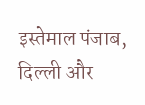इस्तेमाल पंजाब, दिल्ली और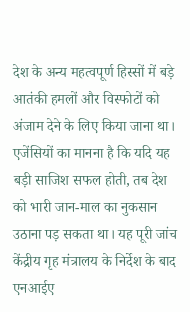देश के अन्य महत्वपूर्ण हिस्सों में बड़े आतंकी हमलों और विस्फोटों को अंजाम देने के लिए किया जाना था। एजेंसियों का मानना है कि यदि यह बड़ी साजिश सफल होती, तब देश को भारी जान-माल का नुकसान उठाना पड़ सकता था। यह पूरी जांच केंद्रीय गृह मंत्रालय के निर्देश के बाद एनआईए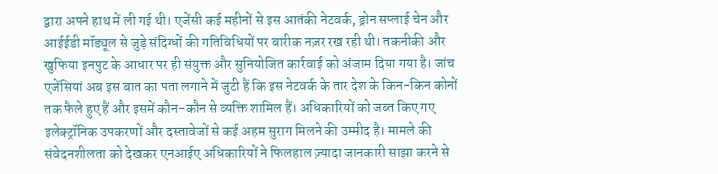द्वारा अपने हाथ में ली गई थी। एजेंसी कई महीनों से इस आतंकी नेटवर्क, ड्रोन सप्लाई चेन और आईईडी मॉड्यूल से जुड़े संदिग्धों की गतिविधियों पर बारीक नज़र रख रही थी। तकनीकी और खुफिया इनपुट के आधार पर ही संयुक्त और सुनियोजित कार्रवाई को अंजाम दिया गया है। जांच एजेंसियां अब इस बात का पता लगाने में जुटी हैं कि इस नेटवर्क के तार देश के किन-किन कोनों तक फैले हुए हैं और इसमें कौन-कौन से व्यक्ति शामिल हैं। अधिकारियों को जब्त किए गए इलेक्ट्रॉनिक उपकरणों और दस्तावेजों से कई अहम सुराग मिलने की उम्मीद है। मामले की संवेदनशीलता को देखकर एनआईए अधिकारियों ने फिलहाल ज़्यादा जानकारी साझा करने से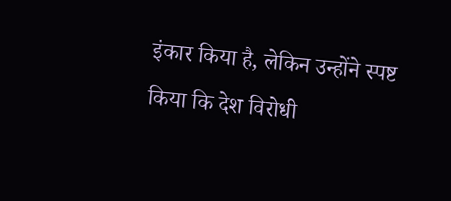इंकार किया है, लेकिन उन्होंने स्पष्ट किया कि देश विरोधी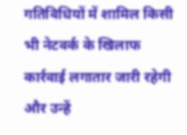गतिविधियों में शामिल किसी भी नेटवर्क के खिलाफ कार्रवाई लगातार जारी रहेगी और उन्हें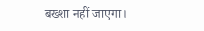बख्शा नहीं जाएगा।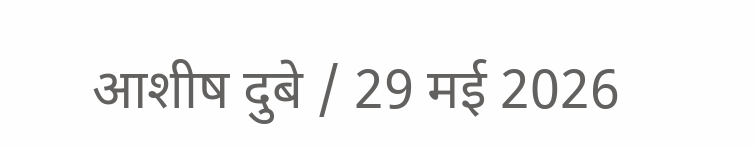आशीष दुबे / 29 मई 2026